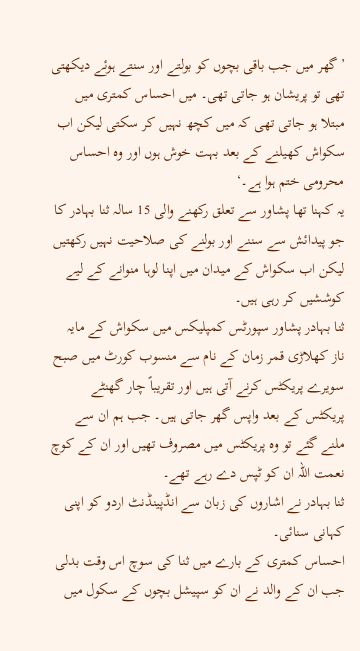’گھر میں جب باقی بچوں کو بولتے اور سنتے ہوئے دیکھتی تھی تو پریشان ہو جاتی تھی۔ میں احساس کمتری میں مبتلا ہو جاتی تھی کہ میں کچھ نہیں کر سکتی لیکن اب سکواش کھیلنے کے بعد بہت خوش ہوں اور وہ احساس محرومی ختم ہوا ہے۔‘
یہ کہنا تھا پشاور سے تعلق رکھنے والی 15 سالہ ثنا بہادر کا جو پیدائش سے سننے اور بولنے کی صلاحیت نہیں رکھتیں لیکن اب سکواش کے میدان میں اپنا لوہا منوانے کے لیے کوششیں کر رہی ہیں۔
ثنا بہادر پشاور سپورٹس کمپلیکس میں سکواش کے مایہ ناز کھلاڑی قمر زمان کے نام سے منسوب کورٹ میں صبح سویرے پریکٹس کرنے آتی ہیں اور تقریباً چار گھنٹے پریکٹس کے بعد واپس گھر جاتی ہیں۔ جب ہم ان سے ملنے گئے تو وہ پریکٹس میں مصروف تھیں اور ان کے کوچ نعمت اللہ ان کو ٹپس دے رہے تھے۔
ثنا بہادر نے اشاروں کی زبان سے انڈپینڈنٹ اردو کو اپنی کہانی سنائی۔
احساس کمتری کے بارے میں ثنا کی سوچ اس وقت بدلی جب ان کے والد نے ان کو سپیشل بچوں کے سکول میں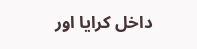داخل کرایا اور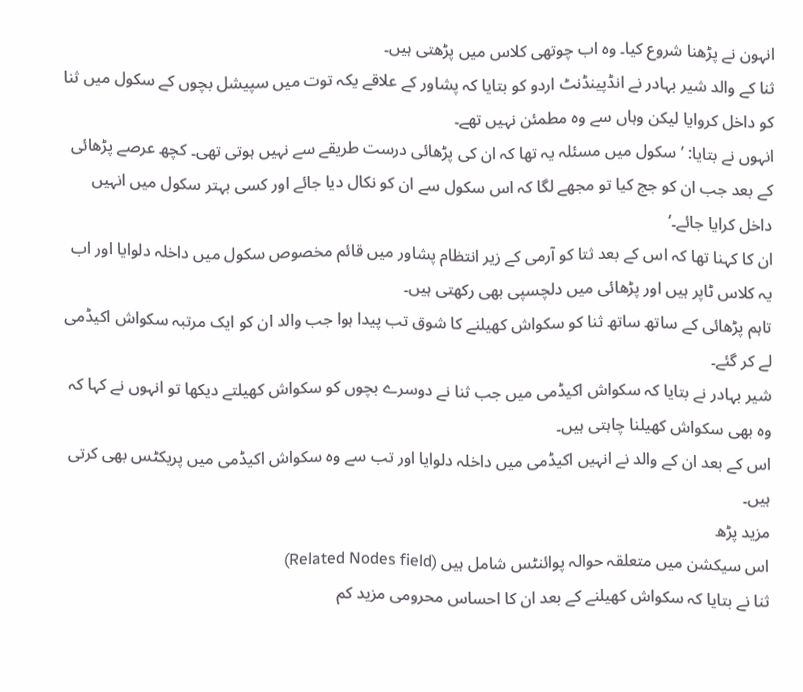انہون نے پڑھنا شروع کیا۔ وہ اب چوتھی کلاس میں پڑھتی ہیں۔
ثنا کے والد شیر بہادر نے انڈپینڈنٹ اردو کو بتایا کہ پشاور کے علاقے یکہ توت میں سپیشل بچوں کے سکول میں ثنا کو داخل کروایا لیکن وہاں سے وہ مطمئن نہیں تھے۔
انہوں نے بتایا: ’سکول میں مسئلہ یہ تھا کہ ان کی پڑھائی درست طریقے سے نہیں ہوتی تھی۔ کچھ عرصے پڑھائی کے بعد جب ان کو جج کیا تو مجھے لگا کہ اس سکول سے ان کو نکال دیا جائے اور کسی بہتر سکول میں انہیں داخل کرایا جائے۔‘
ان کا کہنا تھا کہ اس کے بعد ثتا کو آرمی کے زیر انتظام پشاور میں قائم مخصوص سکول میں داخلہ دلوایا اور اب یہ کلاس ٹاپر ہیں اور پڑھائی میں دلچسپی بھی رکھتی ہیں۔
تاہم پڑھائی کے ساتھ ساتھ ثنا کو سکواش کھیلنے کا شوق تب پیدا ہوا جب والد ان کو ایک مرتبہ سکواش اکیڈمی لے کر گئے۔
شیر بہادر نے بتایا کہ سکواش اکیڈمی میں جب ثنا نے دوسرے بچوں کو سکواش کھیلتے دیکھا تو انہوں نے کہا کہ وہ بھی سکواش کھیلنا چاہتی ہیں۔
اس کے بعد ان کے والد نے انہیں اکیڈمی میں داخلہ دلوایا اور تب سے وہ سکواش اکیڈمی میں پریکٹس بھی کرتی ہیں۔
مزید پڑھ
اس سیکشن میں متعلقہ حوالہ پوائنٹس شامل ہیں (Related Nodes field)
ثنا نے بتایا کہ سکواش کھیلنے کے بعد ان کا احساس محرومی مزید کم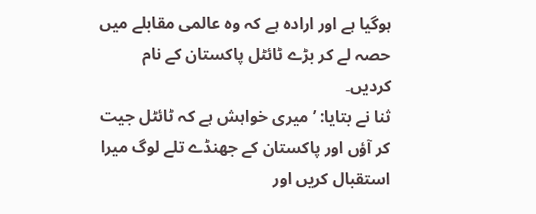ہوگیا ہے اور ارادہ ہے کہ وہ عالمی مقابلے میں حصہ لے کر بڑے ٹائٹل پاکستان کے نام کردیں۔
ثنا نے بتایا: ’میری خواہش ہے کہ ٹائٹل جیت کر آؤں اور پاکستان کے جھنڈے تلے لوگ میرا استقبال کریں اور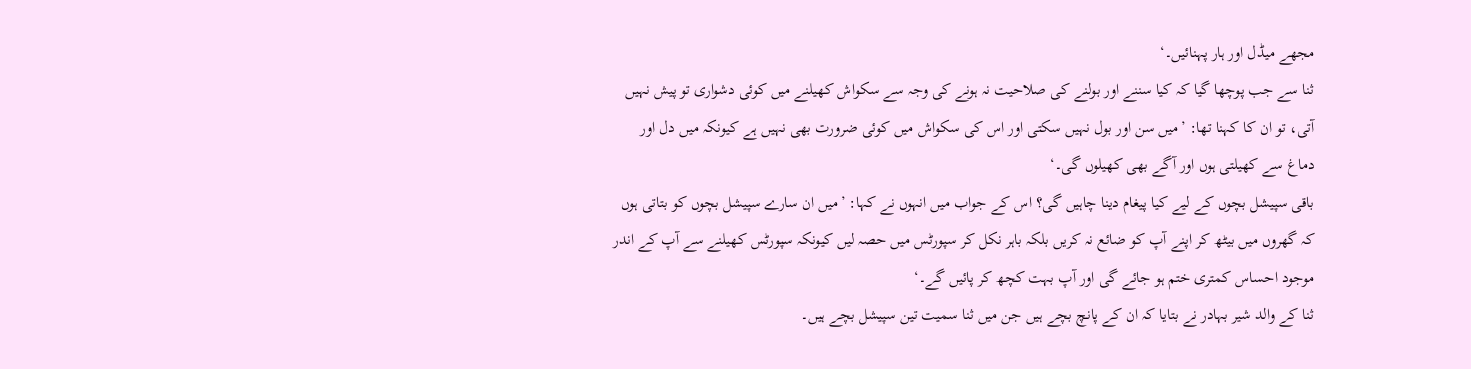مجھے میڈل اور ہار پہنائیں۔‘
ثنا سے جب پوچھا گیا کہ کیا سننے اور بولنے کی صلاحیت نہ ہونے کی وجہ سے سکواش کھیلنے میں کوئی دشواری تو پیش نہیں آتی، تو ان کا کہنا تھا: ’میں سن اور بول نہیں سکتی اور اس کی سکواش میں کوئی ضرورت بھی نہیں ہے کیونکہ میں دل اور دماغ سے کھیلتی ہوں اور آگے بھی کھیلوں گی۔‘
باقی سپیشل بچوں کے لیے کیا پیغام دینا چاہیں گی؟ اس کے جواب میں انہوں نے کہا: ’میں ان سارے سپیشل بچوں کو بتاتی ہوں کہ گھروں میں بیٹھ کر اپنے آپ کو ضائع نہ کریں بلکہ باہر نکل کر سپورٹس میں حصہ لیں کیونکہ سپورٹس کھیلنے سے آپ کے اندر موجود احساس کمتری ختم ہو جائے گی اور آپ بہت کچھ کر پائیں گے۔‘
ثنا کے والد شیر بہادر نے بتایا کہ ان کے پانچ بچے ہیں جن میں ثنا سمیت تین سپیشل بچے ہیں۔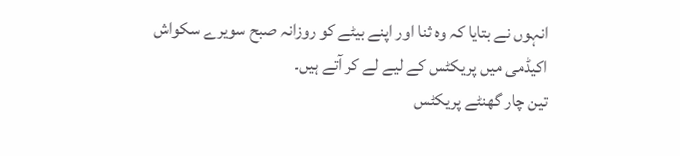انہوں نے بتایا کہ وہ ثنا اور اپنے بیٹے کو روزانہ صبح سویرے سکواش اکیڈمی میں پریکٹس کے لیے لے کر آتے ہیں۔
تین چار گھنٹے پریکٹس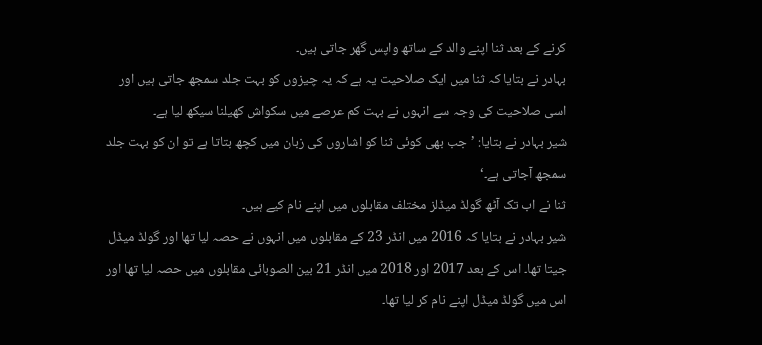کرنے کے بعد ثنا اپنے والد کے ساتھ واپس گھر جاتی ہیں۔
بہادر نے بتایا کہ ثنا میں ایک صلاحیت یہ ہے کہ یہ چیزوں کو بہت جلد سمجھ جاتی ہیں اور اسی صلاحیت کی وجہ سے انہوں نے بہت کم عرصے میں سکواش کھیلنا سیکھ لیا ہے۔
شیر بہادر نے بتایا: ’جب بھی کوئی ثنا کو اشاروں کی زبان میں کچھ بتاتا ہے تو ان کو بہت جلد سمجھ آجاتی ہے۔‘
ثنا نے اب تک آٹھ گولڈ میڈلز مختلف مقابلوں میں اپنے نام کیے ہیں۔
شیر بہادر نے بتایا کہ 2016 میں انڈر 23 کے مقابلوں میں انہوں نے حصہ لیا تھا اور گولڈ میڈل جیتا تھا۔ اس کے بعد 2017 اور 2018 میں انڈر 21 بین الصوبائی مقابلوں میں حصہ لیا تھا اور اس میں گولڈ میڈل اپنے نام کر لیا تھا۔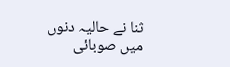ثنا نے حالیہ دنوں میں صوبائی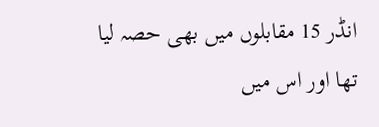انڈر 15 مقابلوں میں بھی حصہ لیا تھا اور اس میں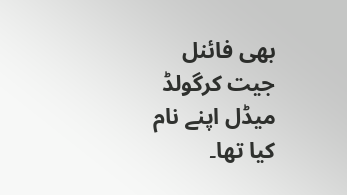بھی فائنل جیت کرگولڈ میڈل اپنے نام کیا تھا۔